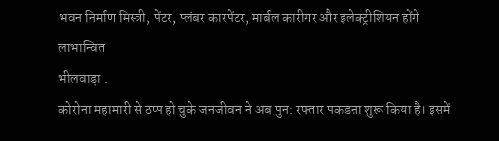भवन निर्माण मिस्त्री, पेंटर, प्लंबर कारपेंटर, मार्बल कारीगर और इलेक्ट्रीशियन होंगे लाभान्वित
भीलवाड़ा .
कोरोना महामारी से ठप्प हो चुके जनजीवन ने अब पुन: रफ्तार पकडऩा शुरू किया है। इसमें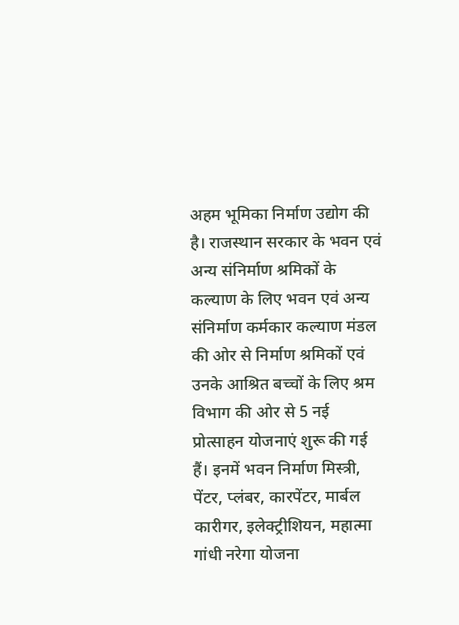अहम भूमिका निर्माण उद्योग की है। राजस्थान सरकार के भवन एवं अन्य संनिर्माण श्रमिकों के कल्याण के लिए भवन एवं अन्य संनिर्माण कर्मकार कल्याण मंडल की ओर से निर्माण श्रमिकों एवं उनके आश्रित बच्चों के लिए श्रम विभाग की ओर से 5 नई प्रोत्साहन योजनाएं शुरू की गई हैं। इनमें भवन निर्माण मिस्त्री, पेंटर, प्लंबर, कारपेंटर, मार्बल कारीगर, इलेक्ट्रीशियन, महात्मा गांधी नरेगा योजना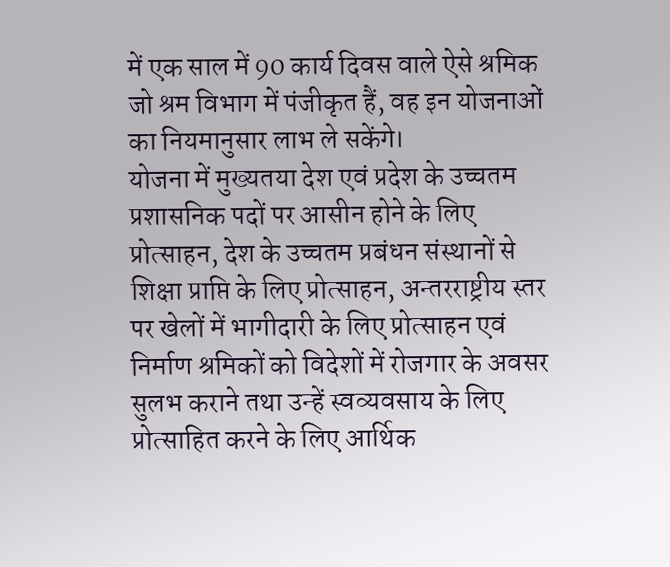में एक साल में 90 कार्य दिवस वाले ऐसे श्रमिक जो श्रम विभाग में पंजीकृत हैं, वह इन योजनाओं का नियमानुसार लाभ ले सकेंगे।
योजना में मुख्यतया देश एवं प्रदेश के उच्चतम प्रशासनिक पदों पर आसीन होने के लिए प्रोत्साहन, देश के उच्चतम प्रबंधन संस्थानों से शिक्षा प्राप्ति के लिए प्रोत्साहन, अन्तरराष्ट्रीय स्तर पर खेलों में भागीदारी के लिए प्रोत्साहन एवं निर्माण श्रमिकों को विदेशों में रोजगार के अवसर सुलभ कराने तथा उन्हें स्वव्यवसाय के लिए प्रोत्साहित करने के लिए आर्थिक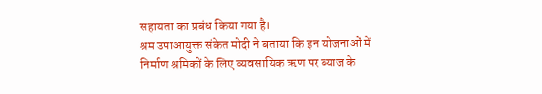सहायता का प्रबंध किया गया है।
श्रम उपाआयुक्त संकेत मोदी ने बताया कि इन योजनाओं में निर्माण श्रमिकों के लिए व्यवसायिक ऋण पर ब्याज के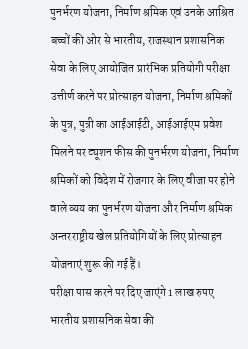पुनर्भरण योजना, निर्माण श्रमिक एवं उनके आश्रित बच्चों की ओर से भारतीय, राजस्थान प्रशासनिक सेवा के लिए आयोजित प्रारंभिक प्रतियोगी परीक्षा उत्तीर्ण करने पर प्रोत्साहन योजना, निर्माण श्रमिकों के पुत्र, पुत्री का आईआईटी, आईआईएम प्रवेश मिलने पर ट्यूशन फीस की पुनर्भरण योजना, निर्माण श्रमिकों को विदेश में रोजगार के लिए वीजा पर होने वाले व्यय का पुनर्भरण योजना और निर्माण श्रमिक अन्तरराष्ट्रीय खेल प्रतियोगियों के लिए प्रोत्साहन योजनाएं शुरू की गई हैं।
परीक्षा पास करने पर दिए जाएंगे 1 लाख रुपए
भारतीय प्रशासनिक सेवा की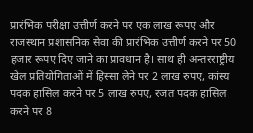प्रारंभिक परीक्षा उत्तीर्ण करने पर एक लाख रूपए और राजस्थान प्रशासनिक सेवा की प्रारंभिक उत्तीर्ण करने पर 50 हजार रूपए दिए जाने का प्रावधान है। साथ ही अन्तरराष्ट्रीय खेल प्रतियोगिताओं में हिस्सा लेने पर 2 लाख रुपए, कांस्य पदक हासिल करने पर 5 लाख रुपए, रजत पदक हासिल करने पर 8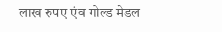लाख रुपए एंव गोल्ड मेडल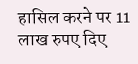हासिल करने पर 11 लाख रुपए दिए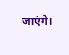जाएंगे।